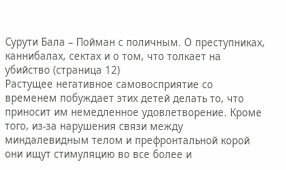Сурути Бала – Пойман с поличным. О преступниках, каннибалах, сектах и о том, что толкает на убийство (страница 12)
Растущее негативное самовосприятие со временем побуждает этих детей делать то, что приносит им немедленное удовлетворение. Кроме того, из-за нарушения связи между миндалевидным телом и префронтальной корой они ищут стимуляцию во все более и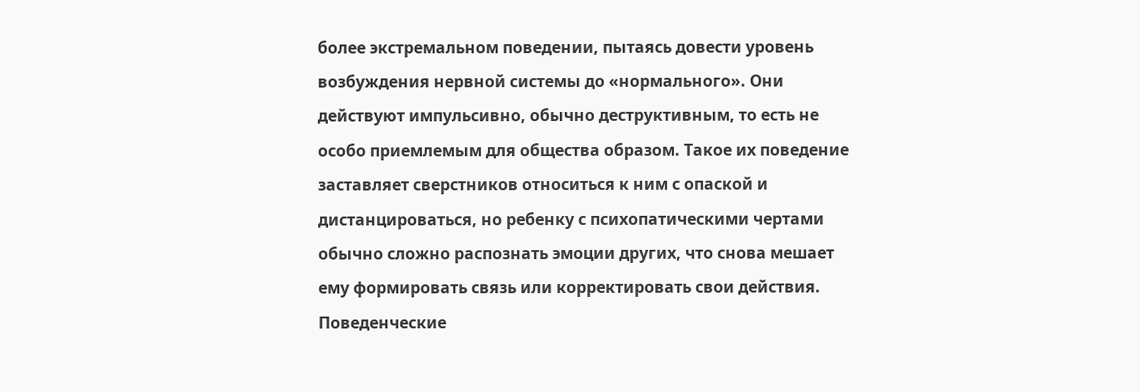более экстремальном поведении, пытаясь довести уровень возбуждения нервной системы до «нормального». Они действуют импульсивно, обычно деструктивным, то есть не особо приемлемым для общества образом. Такое их поведение заставляет сверстников относиться к ним с опаской и дистанцироваться, но ребенку с психопатическими чертами обычно сложно распознать эмоции других, что снова мешает ему формировать связь или корректировать свои действия. Поведенческие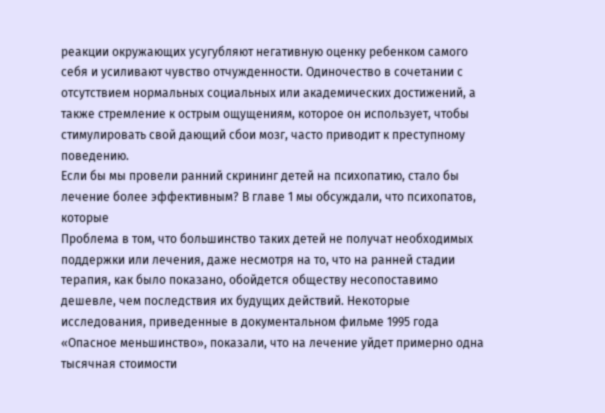реакции окружающих усугубляют негативную оценку ребенком самого себя и усиливают чувство отчужденности. Одиночество в сочетании с отсутствием нормальных социальных или академических достижений, а также стремление к острым ощущениям, которое он использует, чтобы стимулировать свой дающий сбои мозг, часто приводит к преступному поведению.
Если бы мы провели ранний скрининг детей на психопатию, стало бы лечение более эффективным? В главе 1 мы обсуждали, что психопатов, которые
Проблема в том, что большинство таких детей не получат необходимых поддержки или лечения, даже несмотря на то, что на ранней стадии терапия, как было показано, обойдется обществу несопоставимо дешевле, чем последствия их будущих действий. Некоторые исследования, приведенные в документальном фильме 1995 года «Опасное меньшинство», показали, что на лечение уйдет примерно одна тысячная стоимости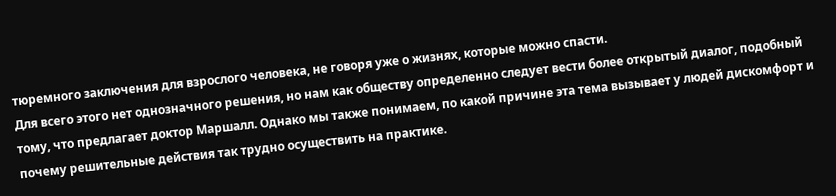тюремного заключения для взрослого человека, не говоря уже о жизнях, которые можно спасти.
Для всего этого нет однозначного решения, но нам как обществу определенно следует вести более открытый диалог, подобный тому, что предлагает доктор Маршалл. Однако мы также понимаем, по какой причине эта тема вызывает у людей дискомфорт и почему решительные действия так трудно осуществить на практике.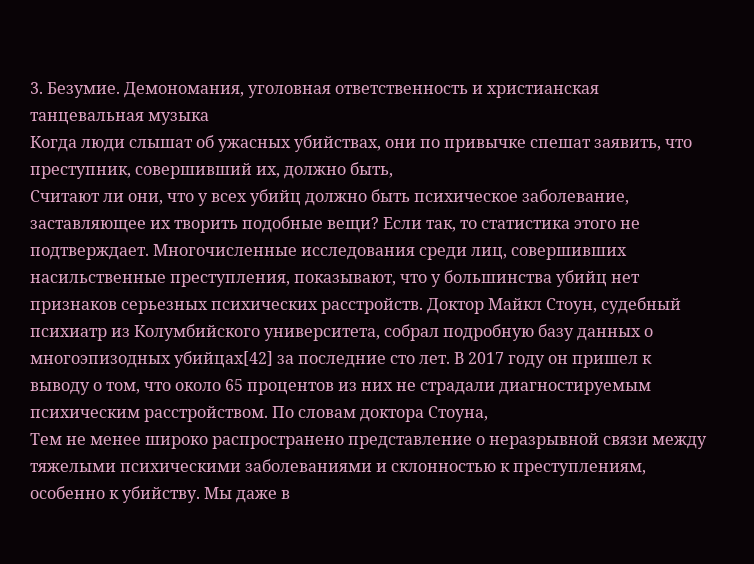3. Безумие. Демономания, уголовная ответственность и христианская танцевальная музыка
Когда люди слышат об ужасных убийствах, они по привычке спешат заявить, что преступник, совершивший их, должно быть,
Считают ли они, что у всех убийц должно быть психическое заболевание, заставляющее их творить подобные вещи? Если так, то статистика этого не подтверждает. Многочисленные исследования среди лиц, совершивших насильственные преступления, показывают, что у большинства убийц нет признаков серьезных психических расстройств. Доктор Майкл Стоун, судебный психиатр из Колумбийского университета, собрал подробную базу данных о многоэпизодных убийцах[42] за последние сто лет. В 2017 году он пришел к выводу о том, что около 65 процентов из них не страдали диагностируемым психическим расстройством. По словам доктора Стоуна,
Тем не менее широко распространено представление о неразрывной связи между тяжелыми психическими заболеваниями и склонностью к преступлениям, особенно к убийству. Мы даже в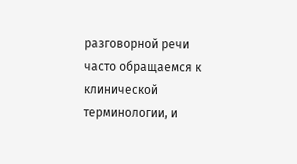разговорной речи часто обращаемся к клинической терминологии, и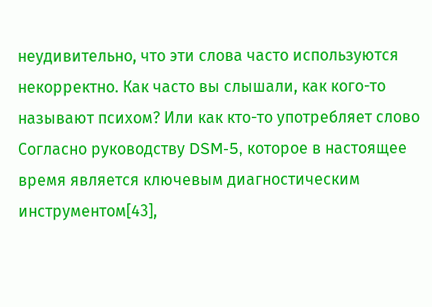неудивительно, что эти слова часто используются некорректно. Как часто вы слышали, как кого-то называют психом? Или как кто-то употребляет слово
Согласно руководству DSM-5, которое в настоящее время является ключевым диагностическим инструментом[43],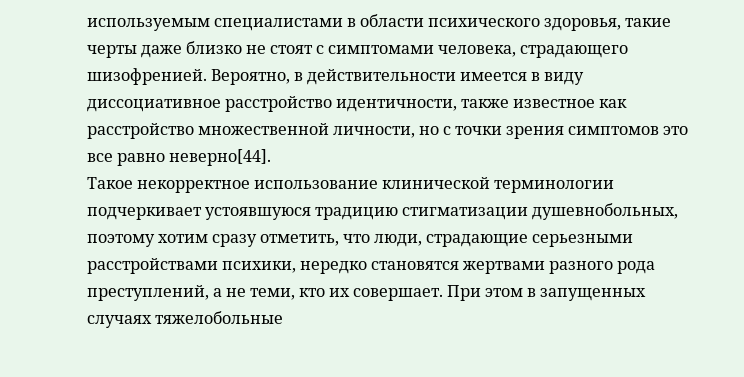используемым специалистами в области психического здоровья, такие черты даже близко не стоят с симптомами человека, страдающего шизофренией. Вероятно, в действительности имеется в виду диссоциативное расстройство идентичности, также известное как расстройство множественной личности, но с точки зрения симптомов это все равно неверно[44].
Такое некорректное использование клинической терминологии подчеркивает устоявшуюся традицию стигматизации душевнобольных, поэтому хотим сразу отметить, что люди, страдающие серьезными расстройствами психики, нередко становятся жертвами разного рода преступлений, а не теми, кто их совершает. При этом в запущенных случаях тяжелобольные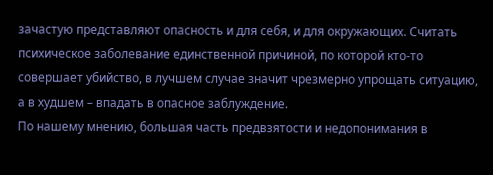зачастую представляют опасность и для себя, и для окружающих. Считать психическое заболевание единственной причиной, по которой кто-то совершает убийство, в лучшем случае значит чрезмерно упрощать ситуацию, а в худшем – впадать в опасное заблуждение.
По нашему мнению, большая часть предвзятости и недопонимания в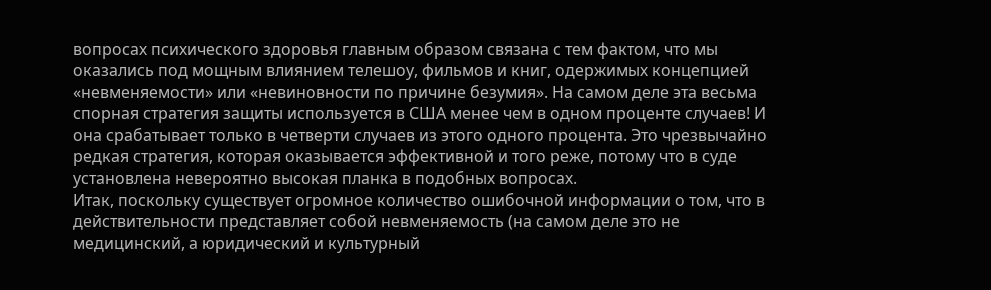вопросах психического здоровья главным образом связана с тем фактом, что мы оказались под мощным влиянием телешоу, фильмов и книг, одержимых концепцией «невменяемости» или «невиновности по причине безумия». На самом деле эта весьма спорная стратегия защиты используется в США менее чем в одном проценте случаев! И она срабатывает только в четверти случаев из этого одного процента. Это чрезвычайно редкая стратегия, которая оказывается эффективной и того реже, потому что в суде установлена невероятно высокая планка в подобных вопросах.
Итак, поскольку существует огромное количество ошибочной информации о том, что в действительности представляет собой невменяемость (на самом деле это не медицинский, а юридический и культурный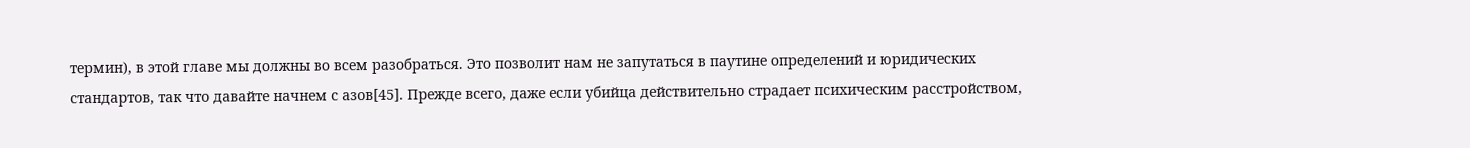термин), в этой главе мы должны во всем разобраться. Это позволит нам не запутаться в паутине определений и юридических стандартов, так что давайте начнем с азов[45]. Прежде всего, даже если убийца действительно страдает психическим расстройством,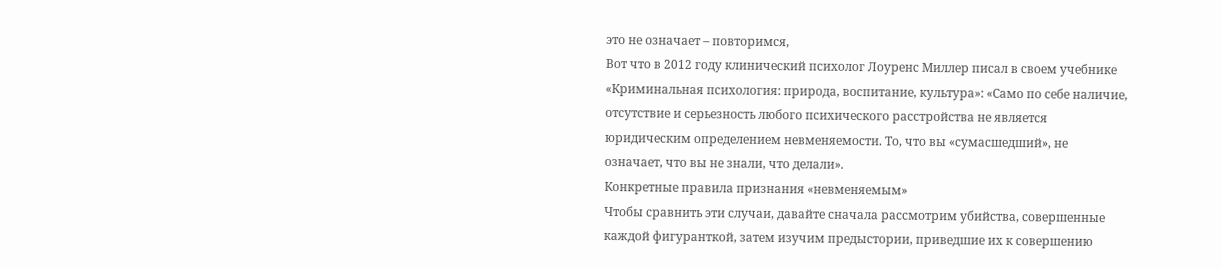это не означает – повторимся,
Вот что в 2012 году клинический психолог Лоуренс Миллер писал в своем учебнике «Криминальная психология: природа, воспитание, культура»: «Само по себе наличие, отсутствие и серьезность любого психического расстройства не является юридическим определением невменяемости. То, что вы «сумасшедший», не означает, что вы не знали, что делали».
Конкретные правила признания «невменяемым»
Чтобы сравнить эти случаи, давайте сначала рассмотрим убийства, совершенные каждой фигуранткой, затем изучим предыстории, приведшие их к совершению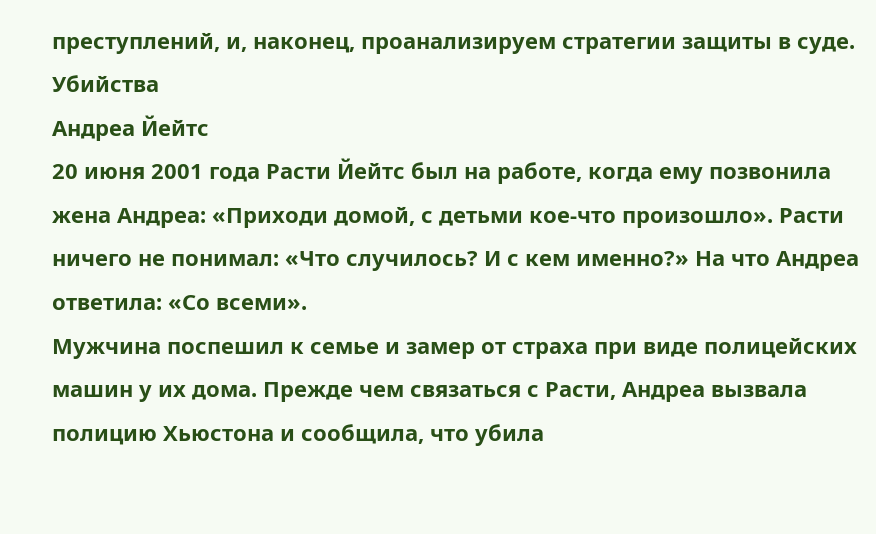преступлений, и, наконец, проанализируем стратегии защиты в суде.
Убийства
Андреа Йейтс
20 июня 2001 года Расти Йейтс был на работе, когда ему позвонила жена Андреа: «Приходи домой, с детьми кое-что произошло». Расти ничего не понимал: «Что случилось? И с кем именно?» На что Андреа ответила: «Со всеми».
Мужчина поспешил к семье и замер от страха при виде полицейских машин у их дома. Прежде чем связаться с Расти, Андреа вызвала полицию Хьюстона и сообщила, что убила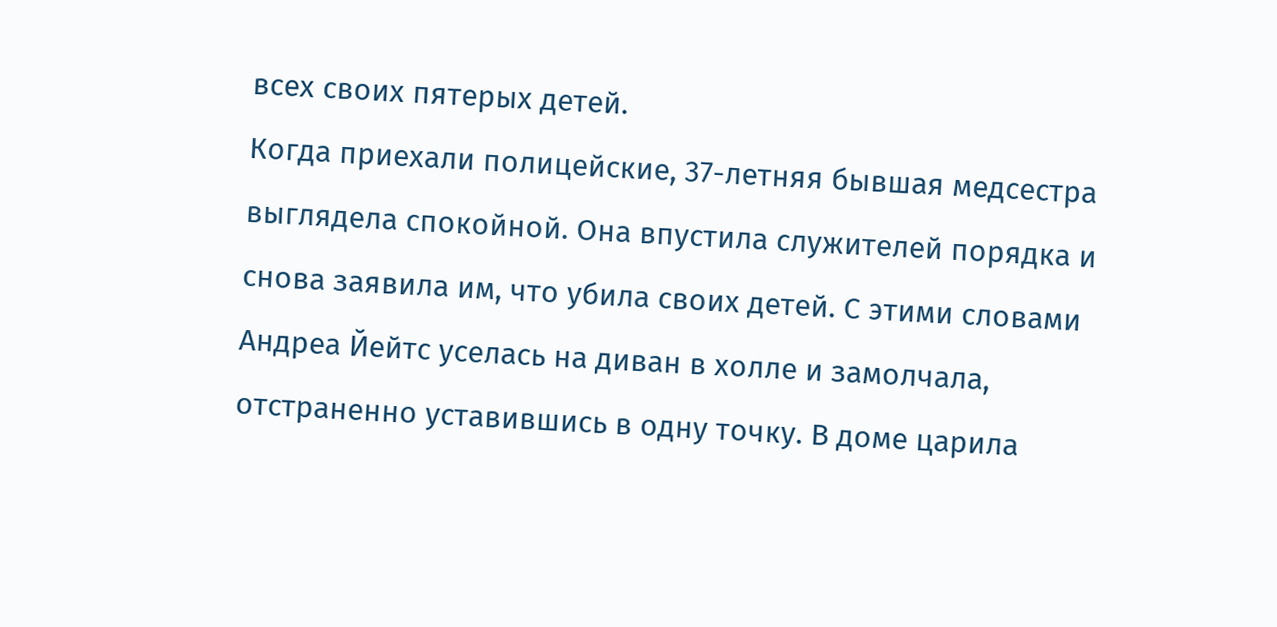всех своих пятерых детей.
Когда приехали полицейские, 37-летняя бывшая медсестра выглядела спокойной. Она впустила служителей порядка и снова заявила им, что убила своих детей. С этими словами Андреа Йейтс уселась на диван в холле и замолчала, отстраненно уставившись в одну точку. В доме царила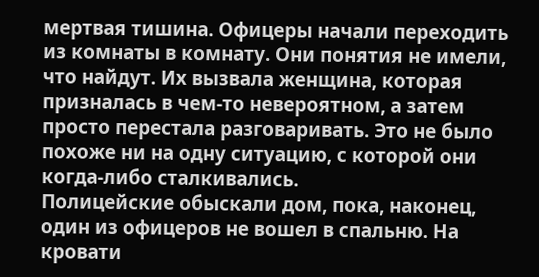мертвая тишина. Офицеры начали переходить из комнаты в комнату. Они понятия не имели, что найдут. Их вызвала женщина, которая призналась в чем-то невероятном, а затем просто перестала разговаривать. Это не было похоже ни на одну ситуацию, с которой они когда-либо сталкивались.
Полицейские обыскали дом, пока, наконец, один из офицеров не вошел в спальню. На кровати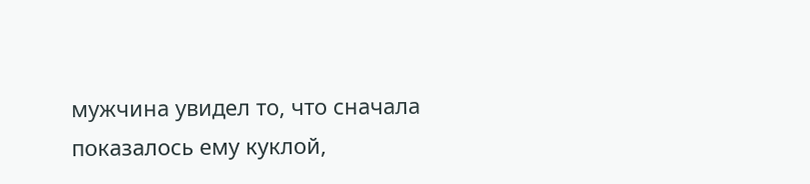мужчина увидел то, что сначала показалось ему куклой,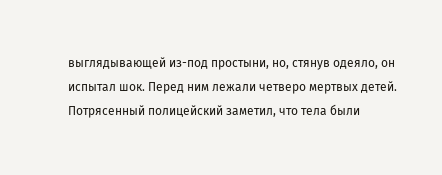выглядывающей из-под простыни, но, стянув одеяло, он испытал шок. Перед ним лежали четверо мертвых детей. Потрясенный полицейский заметил, что тела были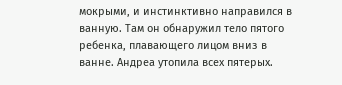мокрыми, и инстинктивно направился в ванную. Там он обнаружил тело пятого ребенка, плавающего лицом вниз в ванне. Андреа утопила всех пятерых.